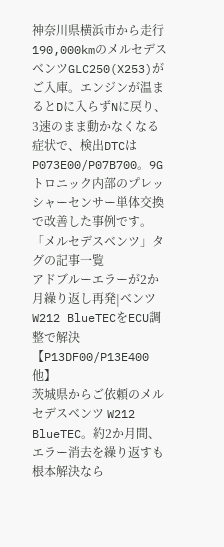神奈川県横浜市から走行190,000kmのメルセデスベンツGLC250(X253)がご入庫。エンジンが温まるとDに入らずNに戻り、3速のまま動かなくなる症状で、検出DTCはP073E00/P07B700。9Gトロニック内部のプレッシャーセンサー単体交換で改善した事例です。
「メルセデスベンツ」タグの記事一覧
アドブルーエラーが2か月繰り返し再発|ベンツ W212 BlueTECをECU調整で解決【P13DF00/P13E400他】
茨城県からご依頼のメルセデスベンツ W212 BlueTEC。約2か月間、エラー消去を繰り返すも根本解決なら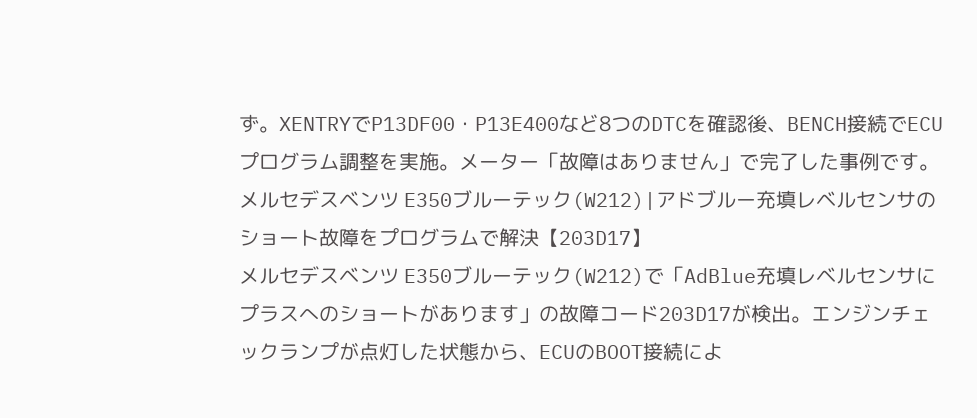ず。XENTRYでP13DF00・P13E400など8つのDTCを確認後、BENCH接続でECUプログラム調整を実施。メーター「故障はありません」で完了した事例です。
メルセデスベンツ E350ブルーテック(W212)|アドブルー充填レベルセンサのショート故障をプログラムで解決【203D17】
メルセデスベンツ E350ブルーテック(W212)で「AdBlue充填レベルセンサにプラスへのショートがあります」の故障コード203D17が検出。エンジンチェックランプが点灯した状態から、ECUのBOOT接続によ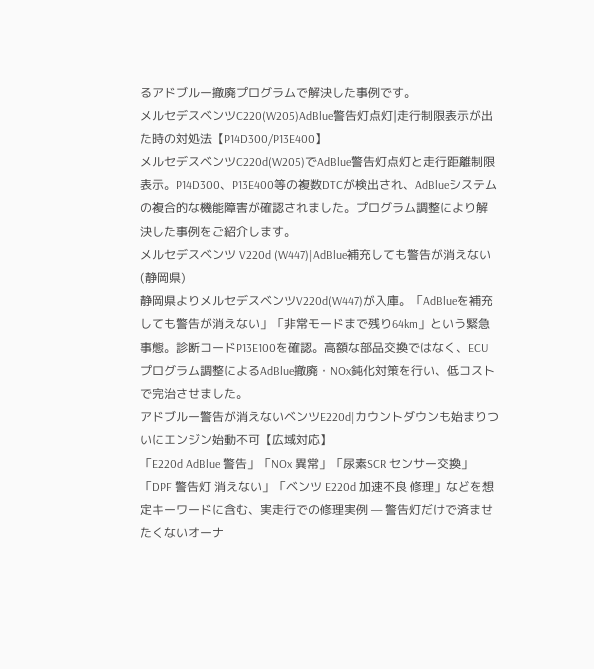るアドブルー撤廃プログラムで解決した事例です。
メルセデスベンツC220(W205)AdBlue警告灯点灯|走行制限表示が出た時の対処法【P14D300/P13E400】
メルセデスベンツC220d(W205)でAdBlue警告灯点灯と走行距離制限表示。P14D300、P13E400等の複数DTCが検出され、AdBlueシステムの複合的な機能障害が確認されました。プログラム調整により解決した事例をご紹介します。
メルセデスベンツ V220d (W447)|AdBlue補充しても警告が消えない(静岡県)
静岡県よりメルセデスベンツV220d(W447)が入庫。「AdBlueを補充しても警告が消えない」「非常モードまで残り64km」という緊急事態。診断コードP13E100を確認。高額な部品交換ではなく、ECUプログラム調整によるAdBlue撤廃・NOx鈍化対策を行い、低コストで完治させました。
アドブルー警告が消えないベンツE220d|カウントダウンも始まりついにエンジン始動不可【広域対応】
「E220d AdBlue 警告」「NOx 異常」「尿素SCR センサー交換」「DPF 警告灯 消えない」「ベンツ E220d 加速不良 修理」などを想定キーワードに含む、実走行での修理実例 — 警告灯だけで済ませたくないオーナ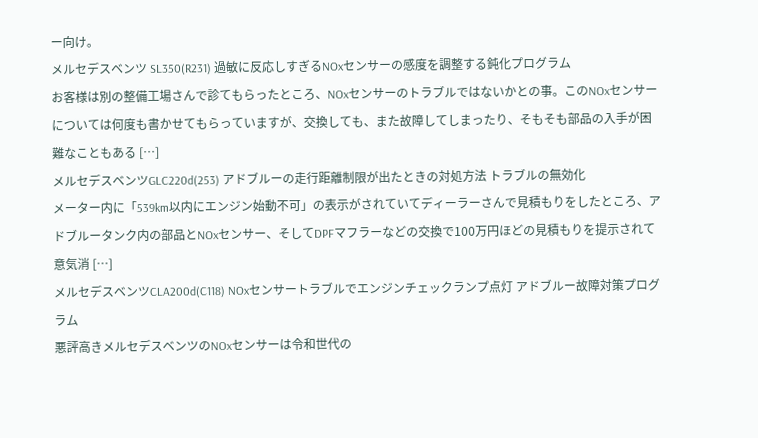ー向け。
メルセデスベンツ SL350(R231) 過敏に反応しすぎるNOxセンサーの感度を調整する鈍化プログラム
お客様は別の整備工場さんで診てもらったところ、NOxセンサーのトラブルではないかとの事。このNOxセンサーについては何度も書かせてもらっていますが、交換しても、また故障してしまったり、そもそも部品の入手が困難なこともある […]
メルセデスベンツGLC220d(253) アドブルーの走行距離制限が出たときの対処方法 トラブルの無効化
メーター内に「539km以内にエンジン始動不可」の表示がされていてディーラーさんで見積もりをしたところ、アドブルータンク内の部品とNOxセンサー、そしてDPFマフラーなどの交換で100万円ほどの見積もりを提示されて意気消 […]
メルセデスベンツCLA200d(C118) NOxセンサートラブルでエンジンチェックランプ点灯 アドブルー故障対策プログラム
悪評高きメルセデスベンツのNOxセンサーは令和世代の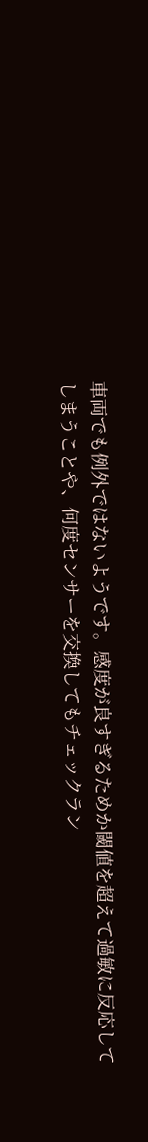車両でも例外ではないようです。感度が良すぎるためか閾値を超えて過敏に反応してしまうことや、何度センサーを交換してもチェックラン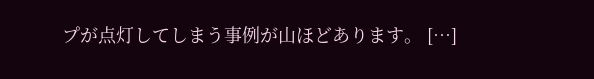プが点灯してしまう事例が山ほどあります。 […]